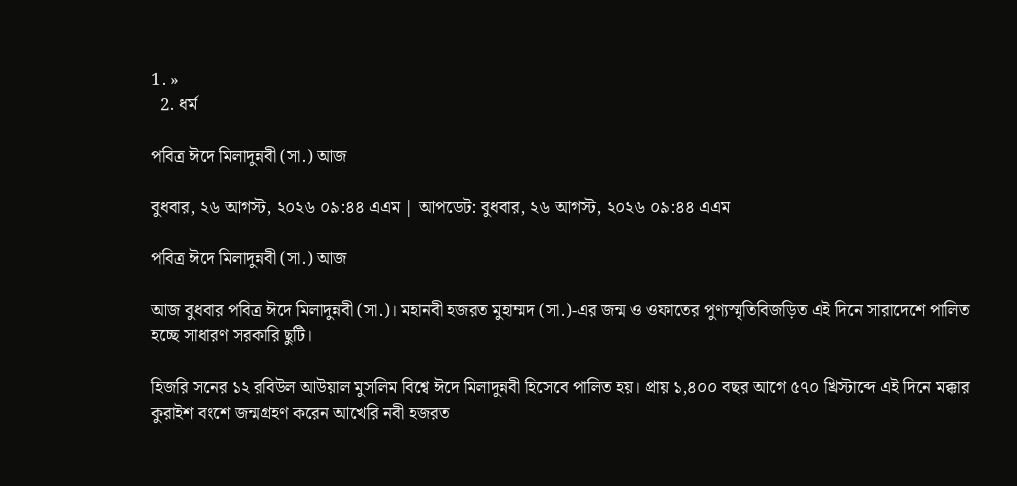1. »
  2. ধর্ম

পবিত্র ঈদে মিলাদুন্নবী (সা.) আজ

বুধবার, ২৬ আগস্ট, ২০২৬ ০৯:৪৪ এএম | আপডেট: বুধবার, ২৬ আগস্ট, ২০২৬ ০৯:৪৪ এএম

পবিত্র ঈদে মিলাদুন্নবী (সা.) আজ

আজ বুধবার পবিত্র ঈদে মিলাদুন্নবী (সা.)। মহানবী হজরত মুহাম্মদ (সা.)-এর জন্ম ও ওফাতের পুণ্যস্মৃতিবিজড়িত এই দিনে সারাদেশে পালিত হচ্ছে সাধারণ সরকারি ছুটি।

হিজরি সনের ১২ রবিউল আউয়াল মুসলিম বিশ্বে ঈদে মিলাদুন্নবী হিসেবে পালিত হয়। প্রায় ১,৪০০ বছর আগে ৫৭০ খ্রিস্টাব্দে এই দিনে মক্কার কুরাইশ বংশে জন্মগ্রহণ করেন আখেরি নবী হজরত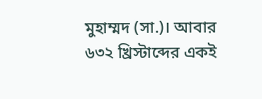মুহাম্মদ (সা.)। আবার ৬৩২ খ্রিস্টাব্দের একই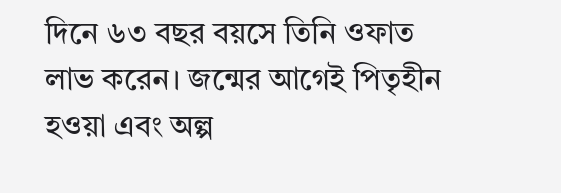দিনে ৬৩ বছর বয়সে তিনি ওফাত লাভ করেন। জন্মের আগেই পিতৃহীন হওয়া এবং অল্প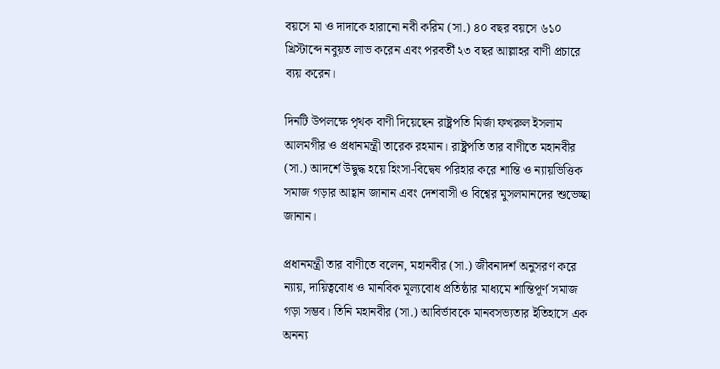বয়সে মা ও দাদাকে হারানো নবী করিম (সা.) ৪০ বছর বয়সে ৬১০ খ্রিস্টাব্দে নবুয়ত লাভ করেন এবং পরবর্তী ২৩ বছর আল্লাহর বাণী প্রচারে ব্যয় করেন।

দিনটি উপলক্ষে পৃথক বাণী দিয়েছেন রাষ্ট্রপতি মির্জা ফখরুল ইসলাম আলমগীর ও প্রধানমন্ত্রী তারেক রহমান। রাষ্ট্রপতি তার বাণীতে মহানবীর (সা.) আদর্শে উদ্বুদ্ধ হয়ে হিংসা-বিদ্বেষ পরিহার করে শান্তি ও ন্যায়ভিত্তিক সমাজ গড়ার আহ্বান জানান এবং দেশবাসী ও বিশ্বের মুসলমানদের শুভেচ্ছা জানান।

প্রধানমন্ত্রী তার বাণীতে বলেন, মহানবীর (সা.) জীবনাদর্শ অনুসরণ করে ন্যায়, দায়িত্ববোধ ও মানবিক মূল্যবোধ প্রতিষ্ঠার মাধ্যমে শান্তিপূর্ণ সমাজ গড়া সম্ভব। তিনি মহানবীর (সা.) আবির্ভাবকে মানবসভ্যতার ইতিহাসে এক অনন্য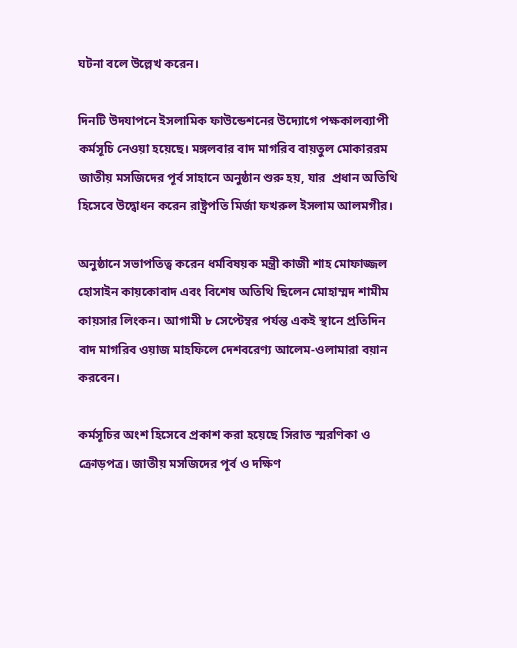ঘটনা বলে উল্লেখ করেন।

দিনটি উদযাপনে ইসলামিক ফাউন্ডেশনের উদ্যোগে পক্ষকালব্যাপী কর্মসূচি নেওয়া হয়েছে। মঙ্গলবার বাদ মাগরিব বায়তুল মোকাররম জাতীয় মসজিদের পূর্ব সাহানে অনুষ্ঠান শুরু হয়, যার  প্রধান অতিথি হিসেবে উদ্বোধন করেন রাষ্ট্রপতি মির্জা ফখরুল ইসলাম আলমগীর।

অনুষ্ঠানে সভাপতিত্ব করেন ধর্মবিষয়ক মন্ত্রী কাজী শাহ মোফাজ্জল হোসাইন কায়কোবাদ এবং বিশেষ অতিথি ছিলেন মোহাম্মদ শামীম কায়সার লিংকন। আগামী ৮ সেপ্টেম্বর পর্যন্ত একই স্থানে প্রতিদিন বাদ মাগরিব ওয়াজ মাহফিলে দেশবরেণ্য আলেম-ওলামারা বয়ান করবেন।

কর্মসূচির অংশ হিসেবে প্রকাশ করা হয়েছে সিরাত স্মরণিকা ও ক্রোড়পত্র। জাতীয় মসজিদের পূর্ব ও দক্ষিণ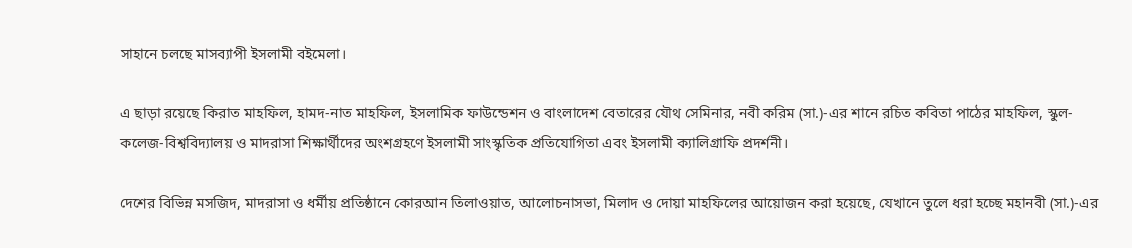সাহানে চলছে মাসব্যাপী ইসলামী বইমেলা।

এ ছাড়া রয়েছে কিরাত মাহফিল, হামদ-নাত মাহফিল, ইসলামিক ফাউন্ডেশন ও বাংলাদেশ বেতারের যৌথ সেমিনার, নবী করিম (সা.)-এর শানে রচিত কবিতা পাঠের মাহফিল, স্কুল-কলেজ-বিশ্ববিদ্যালয় ও মাদরাসা শিক্ষার্থীদের অংশগ্রহণে ইসলামী সাংস্কৃতিক প্রতিযোগিতা এবং ইসলামী ক্যালিগ্রাফি প্রদর্শনী।

দেশের বিভিন্ন মসজিদ, মাদরাসা ও ধর্মীয় প্রতিষ্ঠানে কোরআন তিলাওয়াত, আলোচনাসভা, মিলাদ ও দোয়া মাহফিলের আয়োজন করা হয়েছে, যেখানে তুলে ধরা হচ্ছে মহানবী (সা.)-এর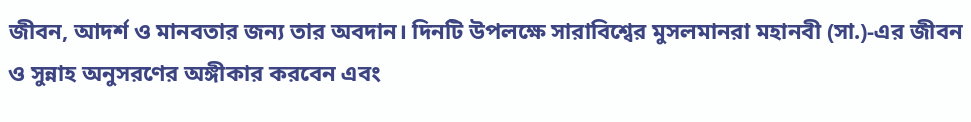জীবন, আদর্শ ও মানবতার জন্য তার অবদান। দিনটি উপলক্ষে সারাবিশ্বের মুসলমানরা মহানবী (সা.)-এর জীবন ও সুন্নাহ অনুসরণের অঙ্গীকার করবেন এবং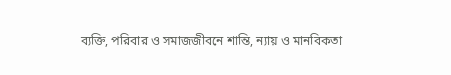ব্যক্তি, পরিবার ও সমাজজীবনে শান্তি, ন্যায় ও মানবিকতা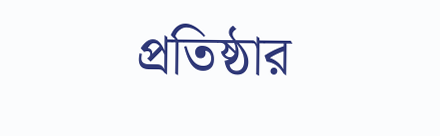প্রতিষ্ঠার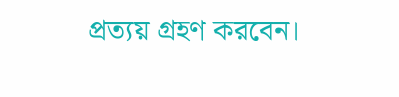প্রত্যয় গ্রহণ করবেন।